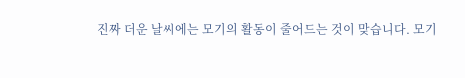진짜 더운 날씨에는 모기의 활동이 줄어드는 것이 맞습니다. 모기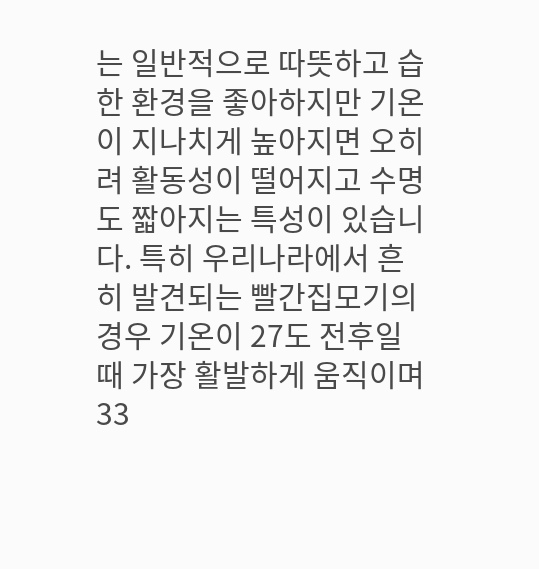는 일반적으로 따뜻하고 습한 환경을 좋아하지만 기온이 지나치게 높아지면 오히려 활동성이 떨어지고 수명도 짧아지는 특성이 있습니다. 특히 우리나라에서 흔히 발견되는 빨간집모기의 경우 기온이 27도 전후일 때 가장 활발하게 움직이며 33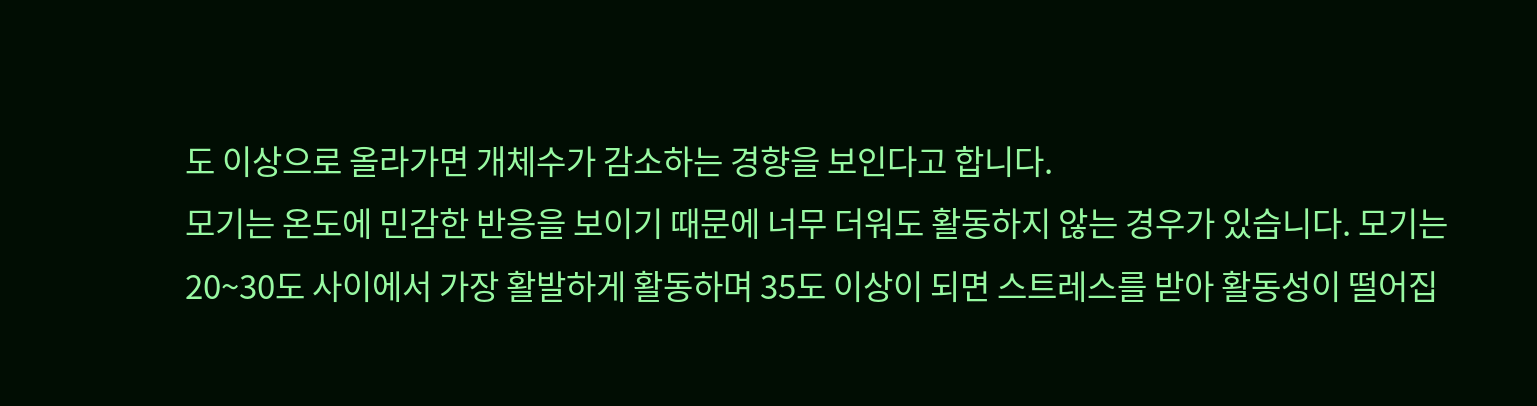도 이상으로 올라가면 개체수가 감소하는 경향을 보인다고 합니다.
모기는 온도에 민감한 반응을 보이기 때문에 너무 더워도 활동하지 않는 경우가 있습니다. 모기는 20~30도 사이에서 가장 활발하게 활동하며 35도 이상이 되면 스트레스를 받아 활동성이 떨어집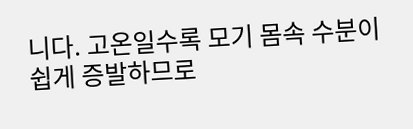니다. 고온일수록 모기 몸속 수분이 쉽게 증발하므로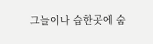그늘이나 습한곳에 숨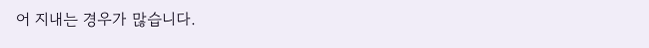어 지내는 경우가 많습니다.